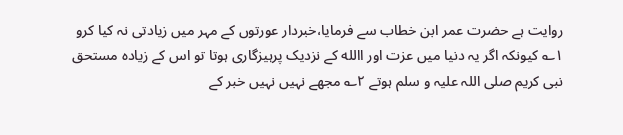روایت ہے حضرت عمر ابن خطاب سے فرمایا،خبردار عورتوں کے مہر میں زیادتی نہ کیا کرو ۱؎ کیونکہ اگر یہ دنیا میں عزت اور االله کے نزدیک پرہیزگاری ہوتا تو اس کے زیادہ مستحق نبی کریم صلی اللہ علیہ و سلم ہوتے ۲؎ مجھے نہیں نہیں خبر کے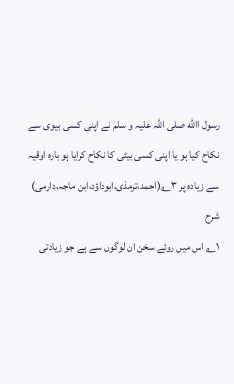رسول االله صلی اللہ علیہ و سلم نے اپنی کسی بیوی سے نکاح کیا ہو یا اپنی کسی بیٹی کا نکاح کرایا ہو بارہ اوقیہ سے زیادہ پر ۳؎(احمد،ترمذی،ابوداؤد،ابن ماجہ،دارمی)
شرح
۱؎ اس میں روئے سخن ان لوگوں سے ہے جو زیادتی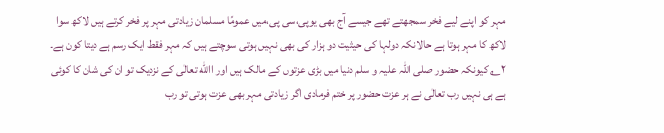مہر کو اپنے لیے فخر سمجھتے تھے جیسے آج بھی یوپی،سی پی،میں عمومًا مسلمان زیادتی مہر پر فخر کرتے ہیں لاکھ سوا لاکھ کا مہر ہوتا ہے حالانکہ دولہا کی حیثیت دو ہزار کی بھی نہیں ہوتی سوچتے ہیں کہ مہر فقط ایک رسم ہے دیتا کون ہے۔ ۲؎ کیونکہ حضور صلی اللہ علیہ و سلم دنیا میں بڑی عزتوں کے مالک ہیں اور االله تعالٰی کے نزدیک تو ان کی شان کا کوئی ہے ہی نہیں رب تعالٰی نے ہر عزت حضور پر ختم فرمادی اگر زیادتی مہر بھی عزت ہوتی تو رب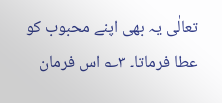تعالٰی یہ بھی اپنے محبوب کو عطا فرماتا۔ ۳؎ اس فرمان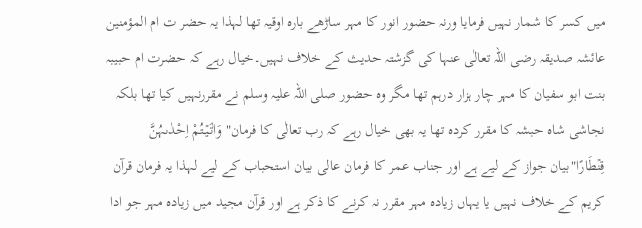میں کسر کا شمار نہیں فرمایا ورنہ حضور انور کا مہر ساڑھے بارہ اوقیہ تھا لہذا یہ حضر ت ام المؤمنین عائشہ صدیقہ رضی اللہ تعالٰی عنہا کی گزشتہ حدیث کے خلاف نہیں۔خیال رہے کہ حضرت ام حبیبہ بنت ابو سفیان کا مہر چار ہزار درہم تھا مگر وہ حضور صلی اللہ علیہ وسلم نے مقررنہیں کیا تھا بلکہ نجاشی شاہ حبشہ کا مقرر کردہ تھا یہ بھی خیال رہے کہ رب تعالٰی کا فرمان"وَاٰتَیۡتُمْ اِحْدٰىہُنَّ قِنۡطَارًا"بیان جواز کے لیے ہے اور جناب عمر کا فرمان عالی بیان استحباب کے لیے لہذا یہ فرمان قرآن کریم کے خلاف نہیں یا یہاں زیادہ مہر مقرر نہ کرنے کا ذکر ہے اور قرآن مجید میں زیادہ مہر جو ادا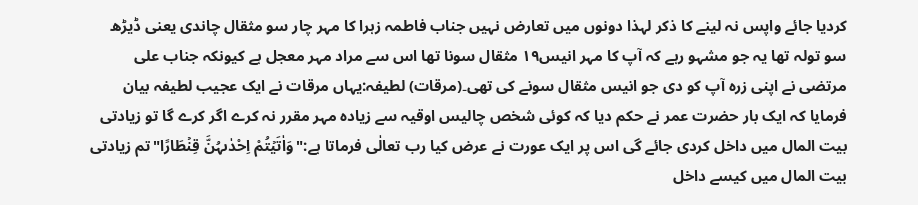کردیا جائے واپس نہ لینے کا ذکر لہذا دونوں میں تعارض نہیں جناب فاطمہ زہرا کا مہر چار سو مثقال چاندی یعنی ڈیڑھ سو تولہ تھا یہ جو مشہو رہے کہ آپ کا مہر انیس۱۹ مثقال سونا تھا اس سے مراد مہر معجل ہے کیونکہ جناب علی مرتضی نے اپنی زرہ آپ کو دی جو انیس مثقال سونے کی تھی۔(مرقات) لطیفہ:یہاں مرقات نے ایک عجیب لطیفہ بیان فرمایا کہ ایک بار حضرت عمر نے حکم دیا کہ کوئی شخص چالیس اوقیہ سے زیادہ مہر مقرر نہ کرے اگر کرے گا تو زیادتی بیت المال میں داخل کردی جائے گی اس پر ایک عورت نے عرض کیا رب تعالٰی فرماتا ہے:"وَاٰتَیۡتُمْ اِحْدٰىہُنَّ قِنۡطَارًا"تم زیادتی بیت المال میں کیسے داخل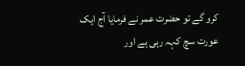کرو گے تو حضرت عمر نے فرمایا آج ایک عورت سچ کہہ رہی ہے اور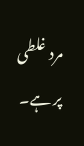مرد غلطی پر ہے۔